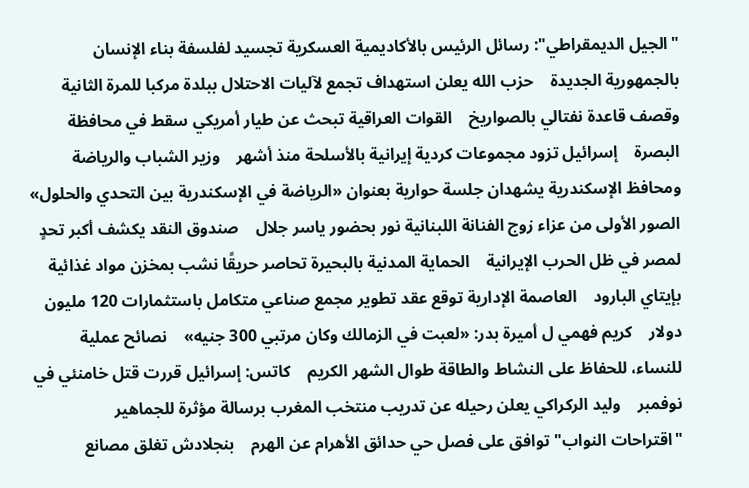"الجيل الديمقراطي": رسائل الرئيس بالأكاديمية العسكرية تجسيد لفلسفة بناء الإنسان بالجمهورية الجديدة    حزب الله يعلن استهداف تجمع لآليات الاحتلال ببلدة مركبا للمرة الثانية وقصف قاعدة نفتالي بالصواريخ    القوات العراقية تبحث عن طيار أمريكي سقط في محافظة البصرة    إسرائيل تزود مجموعات كردية إيرانية بالأسلحة منذ أشهر    وزير الشباب والرياضة ومحافظ الإسكندرية يشهدان جلسة حوارية بعنوان «الرياضة في الإسكندرية بين التحدي والحلول»    الصور الأولى من عزاء زوج الفنانة اللبنانية نور بحضور ياسر جلال    صندوق النقد يكشف أكبر تحدٍ لمصر في ظل الحرب الإيرانية    الحماية المدنية بالبحيرة تحاصر حريقًا نشب بمخزن مواد غذائية بإيتاي البارود    العاصمة الإدارية توقع عقد تطوير مجمع صناعي متكامل باستثمارات 120 مليون دولار    كريم فهمي ل أميرة بدر: «لعبت في الزمالك وكان مرتبي 300 جنيه»    نصائح عملية للنساء، للحفاظ على النشاط والطاقة طوال الشهر الكريم    كاتس: إسرائيل قررت قتل خامنئي في نوفمبر    وليد الركراكي يعلن رحيله عن تدريب منتخب المغرب برسالة مؤثرة للجماهير    "اقتراحات النواب" توافق على فصل حي حدائق الأهرام عن الهرم    بنجلادش تغلق مصانع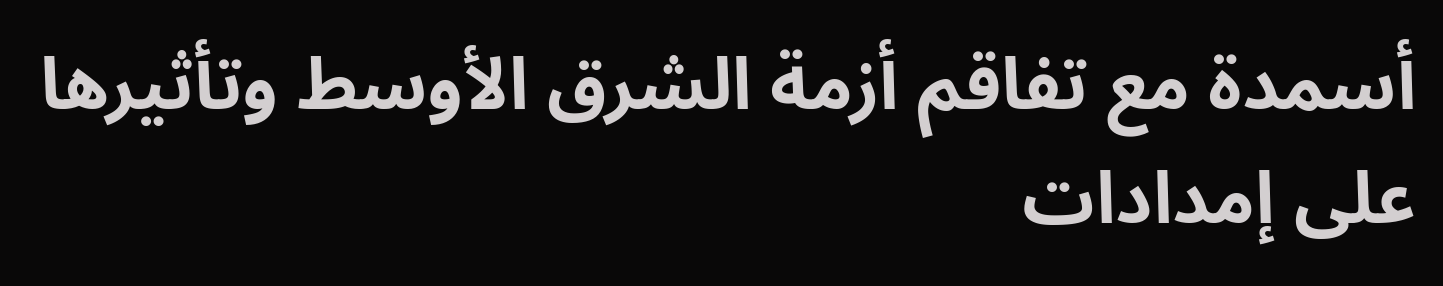أسمدة مع تفاقم أزمة الشرق الأوسط وتأثيرها على إمدادات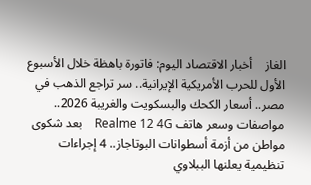الغاز    أخبار الاقتصاد اليوم: فاتورة باهظة خلال الأسبوع الأول للحرب الأمريكية الإيرانية.. سر تراجع الذهب في مصر.. أسعار الكحك والبسكويت والغريبة 2026.. مواصفات وسعر هاتف Realme 12 4G    بعد شكوى مواطن من أزمة أسطوانات البوتاجاز.. 4 إجراءات تنظيمية يعلنها الببلاوي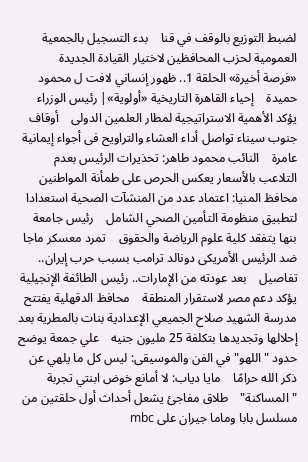لضبط التوزيع بالوقف في قنا    بدء التسجيل بالجمعية العمومية لحزب المحافظين لاختيار القيادة الجديدة    «فرصة أخيرة» الحلقة 1.. ظهور إنساني لافت ل محمود حميدة    إحياء القاهرة التاريخية «أولوية»| رئيس الوزراء يؤكد الأهمية الاستراتيجية لمطار العلمين الدولى    أوقاف جنوب سيناء تواصل أداء العشاء والتراويح فى أجواء إيمانية عامرة    النائب محمود طاهر: تحذيرات الرئيس بعدم التلاعب بالأسعار يعكس الحرص على طمأنة المواطنين    محافظ المنيا: اعتماد عدد من المنشآت الصحية استعدادا لتطبيق منظومة التأمين الصحي الشامل    رئيس جامعة بنها يتفقد كلية علوم الرياضة والحقوق    تمرد معسكر ماجا ضد الرئيس الأمريكى دونالد ترامب بسبب حرب إيران.. تفاصيل    بعد عودته من الإمارات.. رئيس الطائفة الإنجيلية يؤكد دعم مصر لاستقرار المنطقة    محافظ الدقهلية يفتتح مدرسة الشهيد صلاح الجميعي الإعدادية بنات بالمطرية بعد إحلالها وتجديدها بتكلفة 25 مليون جنيه    علي جمعة يوضح حدود "اللهو" في الفن والموسيقى: ليس كل ما يلهي عن ذكر الله حرامًا    مايا دياب: لا أمانع خوض ابنتي تجربة "المساكنة"    طلاق مفاجئ يشعل أحداث أول حلقتين من مسلسل بابا وماما جيران على mbc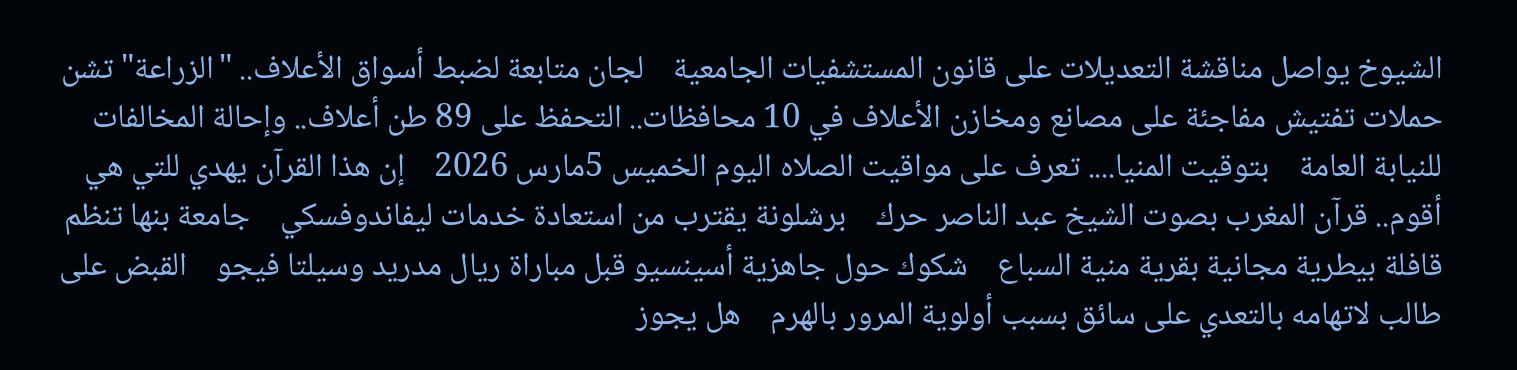الشيوخ يواصل مناقشة التعديلات على قانون المستشفيات الجامعية    لجان متابعة لضبط أسواق الأعلاف.. "الزراعة" تشن حملات تفتيش مفاجئة على مصانع ومخازن الأعلاف في 10 محافظات.. التحفظ على 89 طن أعلاف.. وإحالة المخالفات للنيابة العامة    بتوقيت المنيا.... تعرف على مواقيت الصلاه اليوم الخميس 5مارس 2026    إن هذا القرآن يهدي للتي هي أقوم.. قرآن المغرب بصوت الشيخ عبد الناصر حرك    برشلونة يقترب من استعادة خدمات ليفاندوفسكي    جامعة بنها تنظم قافلة بيطرية مجانية بقرية منية السباع    شكوك حول جاهزية أسينسيو قبل مباراة ريال مدريد وسيلتا فيجو    القبض على طالب لاتهامه بالتعدي على سائق بسبب أولوية المرور بالهرم    هل يجوز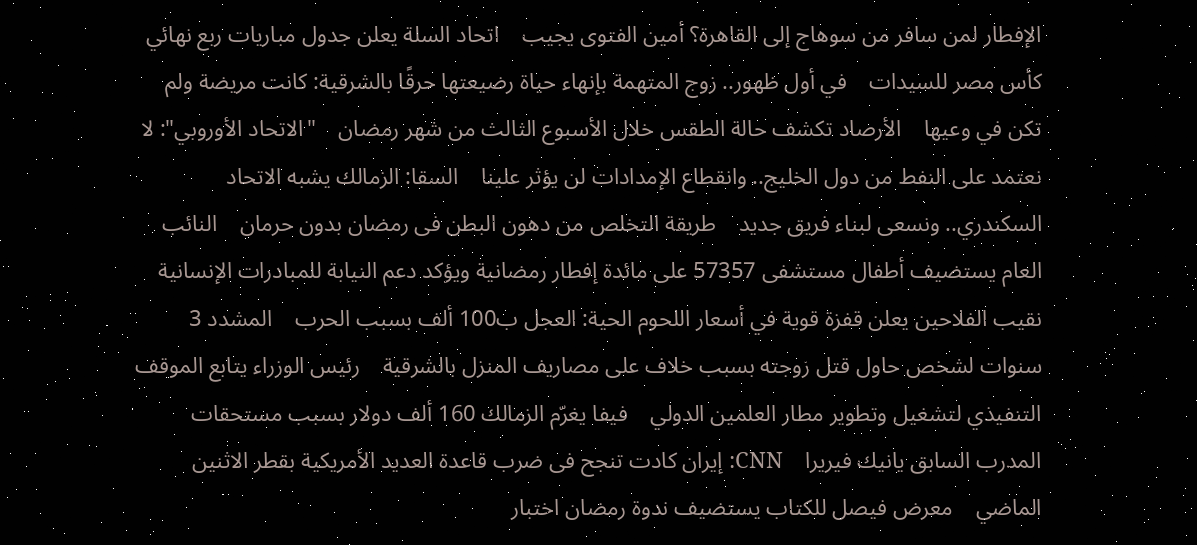الإفطار لمن سافر من سوهاج إلى القاهرة؟ أمين الفتوى يجيب    اتحاد السلة يعلن جدول مباريات ربع نهائي كأس مصر للسيدات    في أول ظهور.. زوج المتهمة بإنهاء حياة رضيعتها حرقًا بالشرقية: كانت مريضة ولم تكن في وعيها    الأرصاد تكشف حالة الطقس خلال الأسبوع الثالث من شهر رمضان    "الاتحاد الأوروبي": لا نعتمد على النفط من دول الخليج.. وانقطاع الإمدادات لن يؤثر علينا    السقا: الزمالك يشبه الاتحاد السكندري.. ونسعى لبناء فريق جديد    طريقة التخلص من دهون البطن فى رمضان بدون حرمان    النائب العام يستضيف أطفال مستشفى 57357 على مائدة إفطار رمضانية ويؤكد دعم النيابة للمبادرات الإنسانية    نقيب الفلاحين يعلن قفزة قوية في أسعار اللحوم الحية: العجل ب100 ألف بسبب الحرب    المشدد 3 سنوات لشخص حاول قتل زوجته بسبب خلاف على مصاريف المنزل بالشرقية    رئيس الوزراء يتابع الموقف التنفيذي لتشغيل وتطوير مطار العلمين الدولي    فيفا يغرّم الزمالك 160 ألف دولار بسبب مستحقات المدرب السابق يانيك فيريرا    CNN: إيران كادت تنجح فى ضرب قاعدة العديد الأمريكية بقطر الاثنين الماضي    معرض فيصل للكتاب يستضيف ندوة رمضان اختبار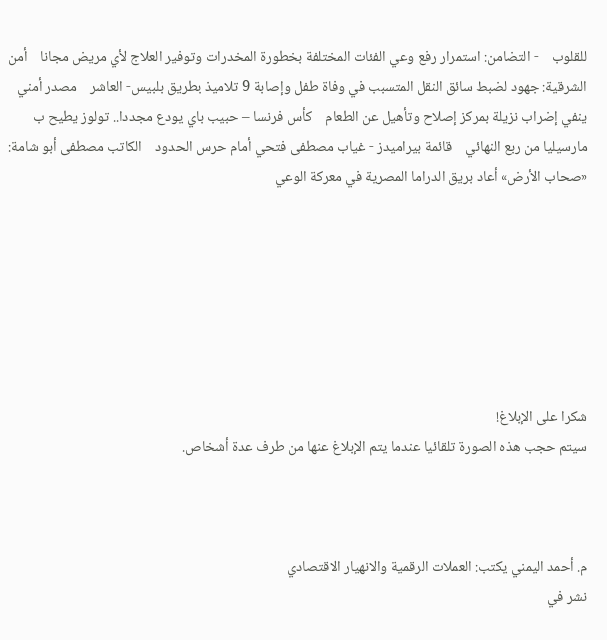للقلوب    - التضامن: استمرار رفع وعي الفئات المختلفة بخطورة المخدرات وتوفير العلاج لأي مريض مجانا    أمن الشرقية: جهود لضبط سائق النقل المتسبب في وفاة طفل وإصابة 9 تلاميذ بطريق بلبيس- العاشر    مصدر أمني ينفي إضراب نزيلة بمركز إصلاح وتأهيل عن الطعام    كأس فرنسا – حبيب باي يودع مجددا.. تولوز يطيح ب مارسيليا من ربع النهائي    قائمة بيراميدز - غياب مصطفى فتحي أمام حرس الحدود    الكاتب مصطفى أبو شامة: «صحاب الأرض» أعاد بريق الدراما المصرية في معركة الوعي







شكرا على الإبلاغ!
سيتم حجب هذه الصورة تلقائيا عندما يتم الإبلاغ عنها من طرف عدة أشخاص.



م. أحمد اليمني يكتب: العملات الرقمية والانهيار الاقتصادي
نشر في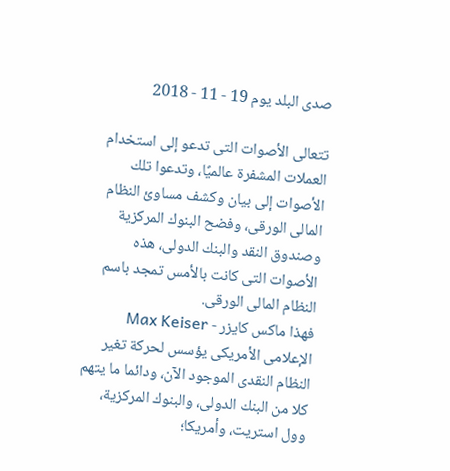صدى البلد يوم 19 - 11 - 2018

تتعالى الأصوات التى تدعو إلى استخدام العملات المشفرة عالميًا، وتدعوا تلك الأصوات إلى بيان وكشف مساوئ النظام المالى الورقى، وفضح البنوك المركزية وصندوق النقد والبنك الدولى، هذه الأصوات التى كانت بالأمس تمجد باسم النظام المالى الورقى.
فهذا ماكس كايزر - Max Keiser الإعلامى الأمريكى يؤسس لحركة تغير النظام النقدى الموجود الآن، ودائما ما يتهم كلا من البنك الدولى، والبنوك المركزية، وول استريت، وأمريكا؛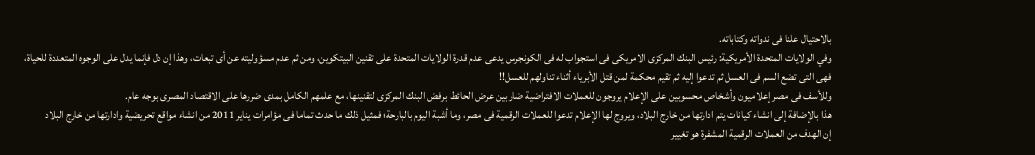بالاحتيال علنا فى ندواته وكتاباته.
وفي الولايات المتحدة الأمريكية: رئيس البنك المركزى الامريكى فى استجواب له فى الكونجرس يدعى عدم قدرة الولايات المتحدة على تقنين البيتكوين، ومن ثم عدم مسؤوليته عن أى تبعات، وهذا إن دل فإنما يدل على الوجوه المتعددة للحياة، فهى التى تضع السم فى العسل ثم تدعوا إليه ثم تقيم محكمة لمن قتل الأبرياء أثناء تناولهم للعسل!!
وللأسف فى مصر إعلاميون وأشخاص محسوبين على الإعلام يروجون للعملات الافتراضية ضاربين عرض الحائط برفض البنك المركزى لتقنينها، مع علمهم الكامل بمدى ضررها على الاقتصاد المصرى بوجه عام.
هذا بالإضافة إلى انشاء كيانات يتم ادارتها من خارج البلاد، ويروج لها الإعلام تدعوا للعملات الرقمية فى مصر، وما أشبة اليوم بالبارحة؛ فمثيل ذلك ما حدث تماما فى مؤامرات يناير 2011 من انشاء مواقع تحريضية وادارتها من خارج البلاد
إن الهدف من العملات الرقمية المشفرة هو تغيير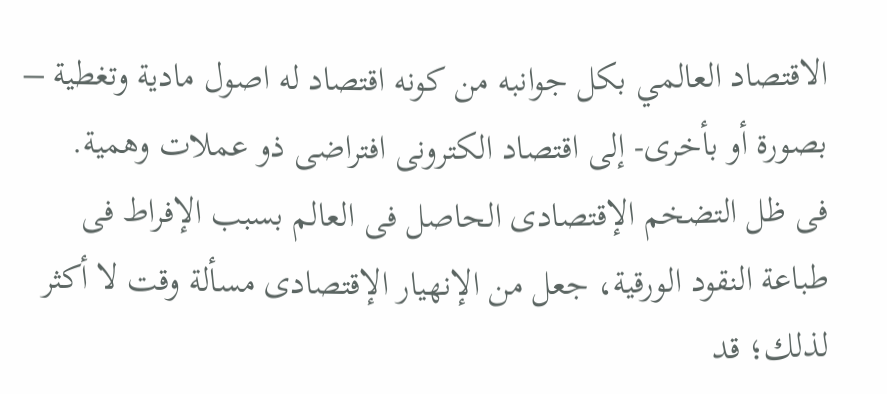الاقتصاد العالمي بكل جوانبه من كونه اقتصاد له اصول مادية وتغطية – بصورة أو بأخرى- إلى اقتصاد الكترونى افتراضى ذو عملات وهمية.
فى ظل التضخم الإقتصادى الحاصل فى العالم بسبب الإفراط فى طباعة النقود الورقية، جعل من الإنهيار الإقتصادى مسألة وقت لا أكثر لذلك؛ قد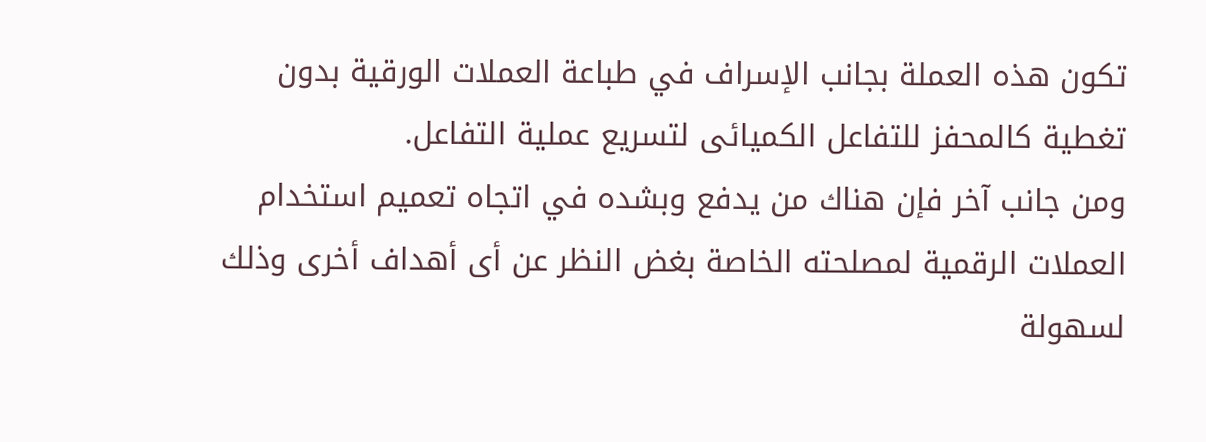تكون هذه العملة بجانب الإسراف في طباعة العملات الورقية بدون تغطية كالمحفز للتفاعل الكميائى لتسريع عملية التفاعل.
ومن جانب آخر فإن هناك من يدفع وبشده في اتجاه تعميم استخدام العملات الرقمية لمصلحته الخاصة بغض النظر عن أى أهداف أخرى وذلك لسهولة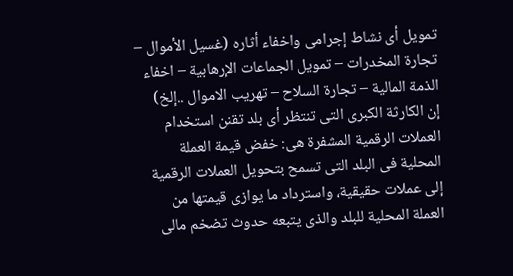تمويل أى نشاط إجرامى واخفاء أثاره (غسيل الأموال – تجارة المخدرات – تمويل الجماعات الإرهابية – اخفاء الذمة المالية – تجارة السلاح – تهريب الاموال ..إلخ)
إن الكارثة الكبرى التى تنتظر أى بلد تقنن استخدام العملات الرقمية المشفرة هى: خفض قيمة العملة المحلية فى البلد التى تسمح بتحويل العملات الرقمية إلى عملات حقيقية، واسترداد ما يوازى قيمتها من العملة المحلية للبلد والذى يتبعه حدوث تضخم مالى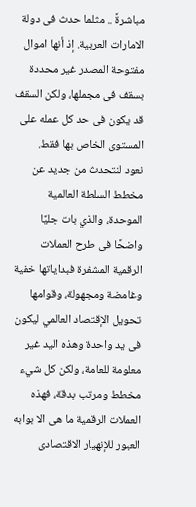مباشرةً .. مثلما حدث فى دولة الامارات العربية. إذ أنها اموال مفتوحة المصدر غير محددة بسقف فى مجملها، ولكن السقف قد يكون فى حد كل عمله على المستوى الخاص بها فقط.
نعود لنتحدث من جديد عن مخطط السلطة العالمية الموحدة، والذي بات جليًا واضحًا فى طرح العملات الرقمية المشفرة فبداياتها خفية وغامضة ومجهولة، وقوامها تحويل الإقتصاد العالمي ليكون فى يد واحدة وهذه اليد غير معلومة للعامة، ولكن كل شيء مخطط ومرتب بدقة، فهذه العملات الرقمية ما هى الا بوابه العبور للإنهيار الاقتصادى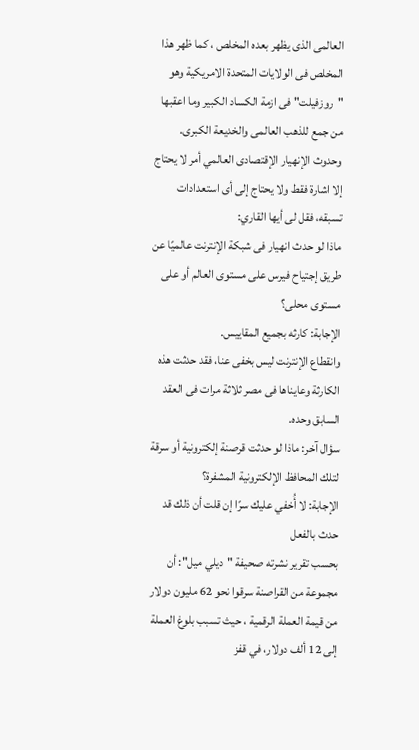العالمى الذى يظهر بعده المخلص ، كما ظهر هذا المخلص فى الولايات المتحدة الامريكية وهو "روزفيلت" فى ازمة الكساد الكبير وما اعقبها من جمع للذهب العالمى والخديعة الكبرى.
وحدوث الإنهيار الإقتصادى العالمي أمر لا يحتاج إلا اشارة فقط ولا يحتاج إلى أى استعدادات تسبقه، فقل لى أيها القاري:
ماذا لو حدث انهيار فى شبكة الإنترنت عالميًا عن طريق إجتياح فيرس على مستوى العالم أو على مستوى محلى؟
الإجابة: كارثه بجميع المقاييس.
وانقطاع الإنترنت ليس بخفى عنا، فقد حدثت هذه الكارثة وعايناها فى مصر ثلاثة مرات فى العقد السابق وحده.
سؤال آخر: ماذا لو حدثت قرصنة إلكترونية أو سرقة لتلك المحافظ الإلكترونية المشفرة؟
الإجابة: لا أُخفي عليك سرًا إن قلت أن ذلك قد حدث بالفعل
بحسب تقرير نشرته صحيفة "ديلي ميل": أن مجموعة من القراصنة سرقوا نحو 62 مليون دولار من قيمة العملة الرقمية ، حيث تسبب بلوغ العملة إلى 12 ألف دولار، في قفز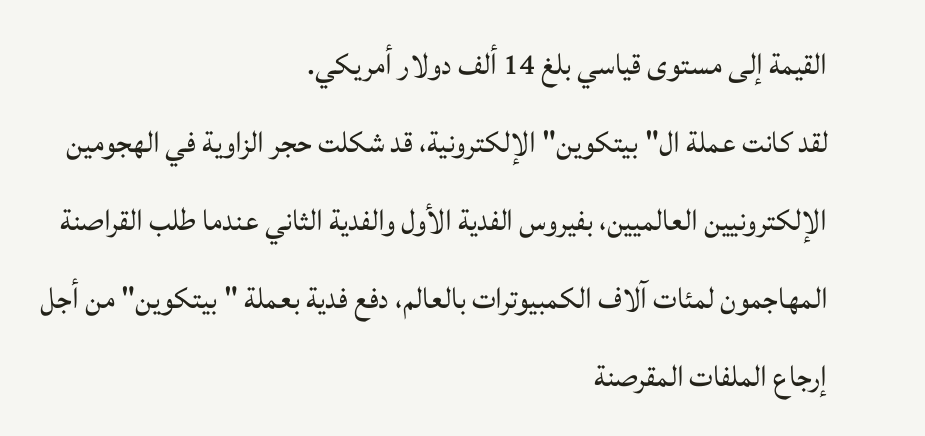القيمة إلى مستوى قياسي بلغ 14 ألف دولار أمريكي.
لقد كانت عملة ال"بيتكوين" الإلكترونية، قد شكلت حجر الزاوية في الهجومين الإلكترونيين العالميين، بفيروس الفدية الأول والفدية الثاني عندما طلب القراصنة المهاجمون لمئات آلاف الكمبيوترات بالعالم، دفع فدية بعملة "بيتكوين" من أجل إرجاع الملفات المقرصنة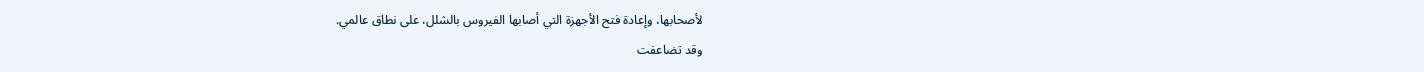لأصحابها، وإعادة فتح الأجهزة التي أصابها الفيروس بالشلل، على نطاق عالمي.
وقد تضاعفت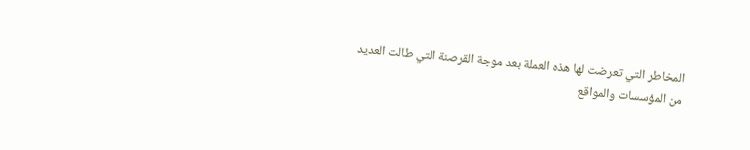المخاطر التي تعرضت لها هذه العملة بعد موجة القرصنة التي طالت العديد من المؤسسات والمواقع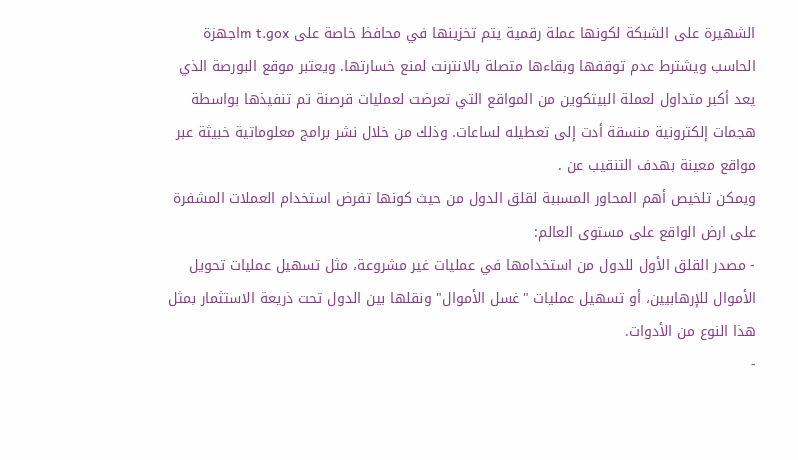الشهيرة على الشبكة لكونها عملة رقمية يتم تخزينها في محافظ خاصة على m t.goxاجهزة الحاسب ويشترط عدم توقفها وبقاءها متصلة بالانترنت لمنع خسارتها. ويعتبر موقع البورصة الذي يعد أكبر متداول لعملة البيتكوين من المواقع التي تعرضت لعمليات قرصنة تم تنفيذها بواسطة هجمات إلكترونية منسقة أدت إلى تعطيله لساعات. وذلك من خلال نشر برامج معلوماتية خبيثة عبر مواقع معينة بهدف التنقيب عن .
ويمكن تلخيص أهم المحاور المسببة لقلق الدول من حيث كونها تفرض استخدام العملات المشفرة على ارض الواقع على مستوى العالم:
- مصدر القلق الأول للدول من استخدامها في عمليات غير مشروعة، مثل تسهيل عمليات تحويل الأموال للإرهابيين، أو تسهيل عمليات "غسل الأموال" ونقلها بين الدول تحت ذريعة الاستثمار بمثل هذا النوع من الأدوات.
-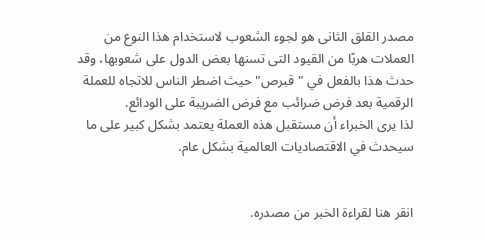مصدر القلق الثانى هو لجوء الشعوب لاستخدام هذا النوع من العملات هربًا من القيود التى تسنها بعض الدول على شعوبها، وقد حدث هذا بالفعل في "قبرص" حيث اضطر الناس للاتجاه للعملة الرقمية بعد فرض ضرائب مع فرض الضريبة على الودائع.
لذا يرى الخبراء أن مستقبل هذه العملة يعتمد بشكل كبير على ما سيحدث في الاقتصاديات العالمية بشكل عام.


انقر هنا لقراءة الخبر من مصدره.